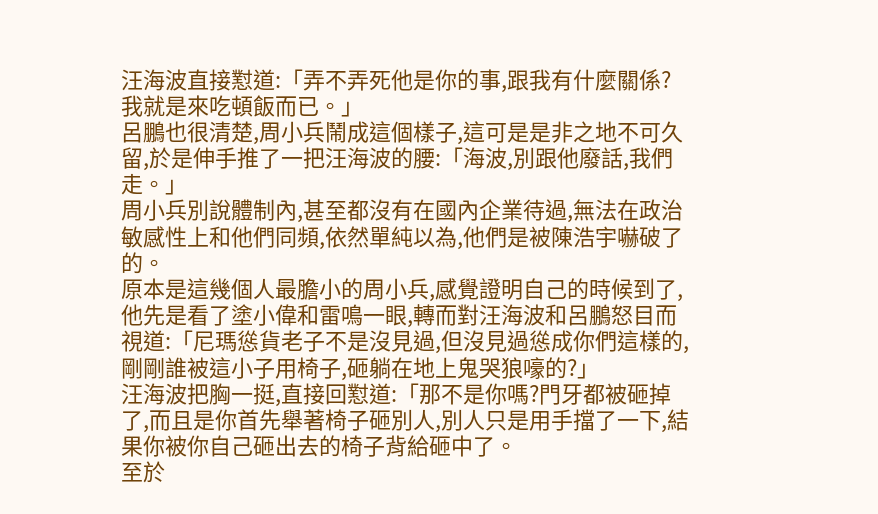汪海波直接懟道:「弄不弄死他是你的事,跟我有什麼關係?我就是來吃頓飯而已。」
呂鵬也很清楚,周小兵鬧成這個樣子,這可是是非之地不可久留,於是伸手推了一把汪海波的腰:「海波,別跟他廢話,我們走。」
周小兵別說體制內,甚至都沒有在國內企業待過,無法在政治敏感性上和他們同頻,依然單純以為,他們是被陳浩宇嚇破了的。
原本是這幾個人最膽小的周小兵,感覺證明自己的時候到了,他先是看了塗小偉和雷鳴一眼,轉而對汪海波和呂鵬怒目而視道:「尼瑪慫貨老子不是沒見過,但沒見過慫成你們這樣的,剛剛誰被這小子用椅子,砸躺在地上鬼哭狼嚎的?」
汪海波把胸一挺,直接回懟道:「那不是你嗎?門牙都被砸掉了,而且是你首先舉著椅子砸別人,別人只是用手擋了一下,結果你被你自己砸出去的椅子背給砸中了。
至於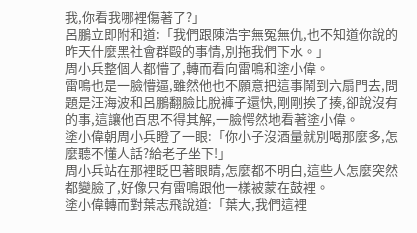我,你看我哪裡傷著了?」
呂鵬立即附和道:「我們跟陳浩宇無冤無仇,也不知道你說的昨天什麼黑社會群毆的事情,別拖我們下水。」
周小兵整個人都懵了,轉而看向雷鳴和塗小偉。
雷鳴也是一臉懵逼,雖然他也不願意把這事鬧到六扇門去,問題是汪海波和呂鵬翻臉比脫褲子還快,剛剛挨了揍,卻說沒有的事,這讓他百思不得其解,一臉愕然地看著塗小偉。
塗小偉朝周小兵瞪了一眼:「你小子沒酒量就別喝那麼多,怎麼聽不懂人話?給老子坐下!」
周小兵站在那裡眨巴著眼睛,怎麼都不明白,這些人怎麼突然都變臉了,好像只有雷鳴跟他一樣被蒙在鼓裡。
塗小偉轉而對葉志飛說道:「葉大,我們這裡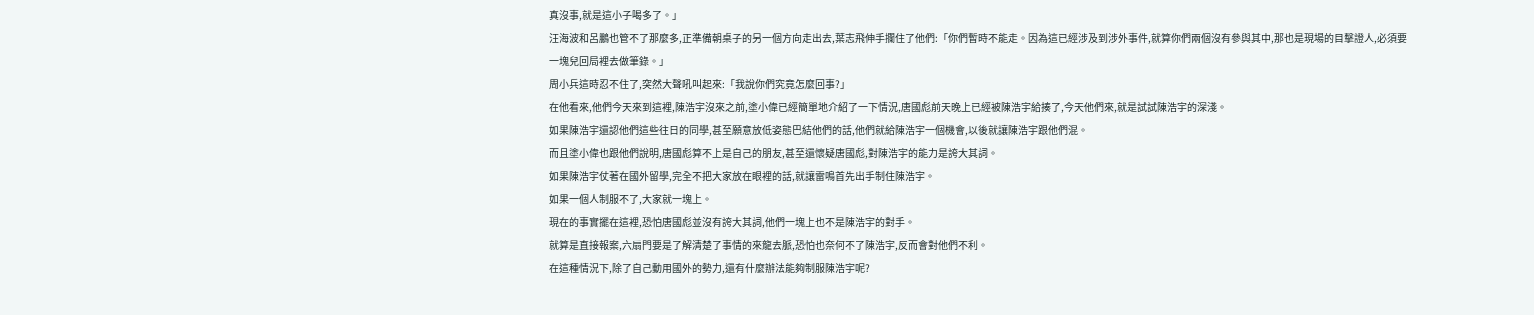真沒事,就是這小子喝多了。」
汪海波和呂鵬也管不了那麼多,正準備朝桌子的另一個方向走出去,葉志飛伸手攔住了他們:「你們暫時不能走。因為這已經涉及到涉外事件,就算你們兩個沒有參與其中,那也是現場的目擊證人,必須要一塊兒回局裡去做筆錄。」
周小兵這時忍不住了,突然大聲吼叫起來:「我說你們究竟怎麼回事?」
在他看來,他們今天來到這裡,陳浩宇沒來之前,塗小偉已經簡單地介紹了一下情況,唐國彪前天晚上已經被陳浩宇給揍了,今天他們來,就是試試陳浩宇的深淺。
如果陳浩宇還認他們這些往日的同學,甚至願意放低姿態巴結他們的話,他們就給陳浩宇一個機會,以後就讓陳浩宇跟他們混。
而且塗小偉也跟他們說明,唐國彪算不上是自己的朋友,甚至還懷疑唐國彪,對陳浩宇的能力是誇大其詞。
如果陳浩宇仗著在國外留學,完全不把大家放在眼裡的話,就讓雷鳴首先出手制住陳浩宇。
如果一個人制服不了,大家就一塊上。
現在的事實擺在這裡,恐怕唐國彪並沒有誇大其詞,他們一塊上也不是陳浩宇的對手。
就算是直接報案,六扇門要是了解清楚了事情的來龍去脈,恐怕也奈何不了陳浩宇,反而會對他們不利。
在這種情況下,除了自己動用國外的勢力,還有什麼辦法能夠制服陳浩宇呢?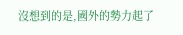沒想到的是,國外的勢力起了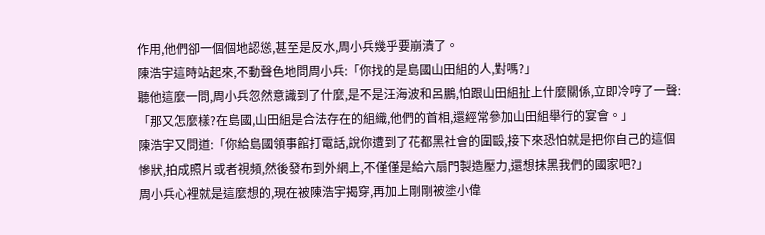作用,他們卻一個個地認慫,甚至是反水,周小兵幾乎要崩潰了。
陳浩宇這時站起來,不動聲色地問周小兵:「你找的是島國山田組的人,對嗎?」
聽他這麼一問,周小兵忽然意識到了什麼,是不是汪海波和呂鵬,怕跟山田組扯上什麼關係,立即冷哼了一聲:「那又怎麼樣?在島國,山田組是合法存在的組織,他們的首相,還經常參加山田組舉行的宴會。」
陳浩宇又問道:「你給島國領事館打電話,說你遭到了花都黑社會的圍毆,接下來恐怕就是把你自己的這個慘狀,拍成照片或者視頻,然後發布到外網上,不僅僅是給六扇門製造壓力,還想抹黑我們的國家吧?」
周小兵心裡就是這麼想的,現在被陳浩宇揭穿,再加上剛剛被塗小偉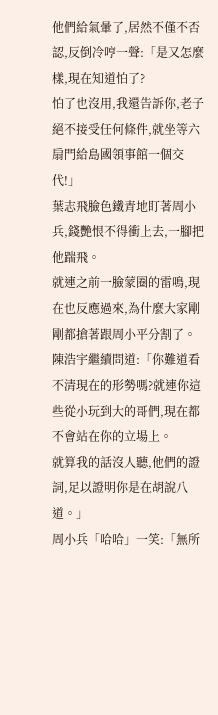他們給氣暈了,居然不僅不否認,反倒冷哼一聲:「是又怎麼樣,現在知道怕了?
怕了也沒用,我還告訴你,老子絕不接受任何條件,就坐等六扇門給島國領事館一個交代!」
葉志飛臉色鐵青地盯著周小兵,錢艷恨不得衝上去,一腳把他踹飛。
就連之前一臉蒙圈的雷鳴,現在也反應過來,為什麼大家剛剛都搶著跟周小平分割了。
陳浩宇繼續問道:「你難道看不清現在的形勢嗎?就連你這些從小玩到大的哥們,現在都不會站在你的立場上。
就算我的話沒人聽,他們的證詞,足以證明你是在胡說八道。」
周小兵「哈哈」一笑:「無所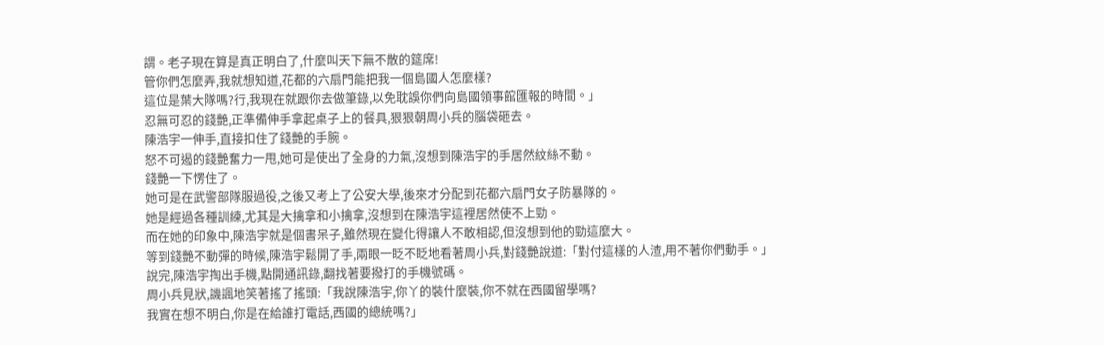謂。老子現在算是真正明白了,什麼叫天下無不散的筵席!
管你們怎麼弄,我就想知道,花都的六扇門能把我一個島國人怎麼樣?
這位是葉大隊嗎?行,我現在就跟你去做筆錄,以免耽誤你們向島國領事館匯報的時間。」
忍無可忍的錢艷,正準備伸手拿起桌子上的餐具,狠狠朝周小兵的腦袋砸去。
陳浩宇一伸手,直接扣住了錢艷的手腕。
怒不可遏的錢艷奮力一甩,她可是使出了全身的力氣,沒想到陳浩宇的手居然紋絲不動。
錢艷一下愣住了。
她可是在武警部隊服過役,之後又考上了公安大學,後來才分配到花都六扇門女子防暴隊的。
她是經過各種訓練,尤其是大擒拿和小擒拿,沒想到在陳浩宇這裡居然使不上勁。
而在她的印象中,陳浩宇就是個書呆子,雖然現在變化得讓人不敢相認,但沒想到他的勁這麼大。
等到錢艷不動彈的時候,陳浩宇鬆開了手,兩眼一眨不眨地看著周小兵,對錢艷說道:「對付這樣的人渣,用不著你們動手。」
說完,陳浩宇掏出手機,點開通訊錄,翻找著要撥打的手機號碼。
周小兵見狀,譏諷地笑著搖了搖頭:「我說陳浩宇,你丫的裝什麼裝,你不就在西國留學嗎?
我實在想不明白,你是在給誰打電話,西國的總統嗎?」